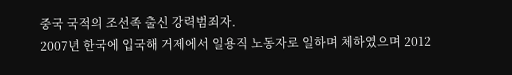중국 국적의 조선족 출신 강력범죄자.
2007년 한국에 입국해 거제에서 일용직 노동자로 일하며 체하였으며 2012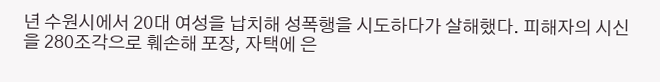년 수원시에서 20대 여성을 납치해 성폭행을 시도하다가 살해했다. 피해자의 시신을 280조각으로 훼손해 포장, 자택에 은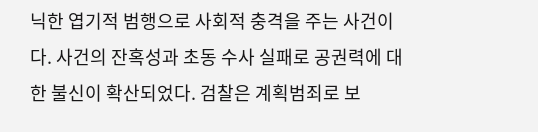닉한 엽기적 범행으로 사회적 충격을 주는 사건이다. 사건의 잔혹성과 초동 수사 실패로 공권력에 대한 불신이 확산되었다. 검찰은 계획범죄로 보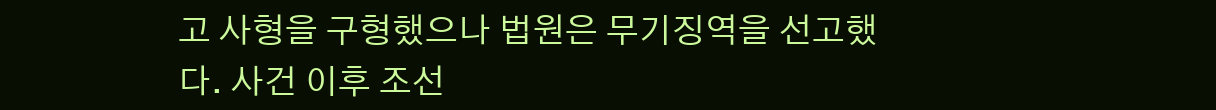고 사형을 구형했으나 법원은 무기징역을 선고했다. 사건 이후 조선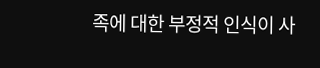족에 대한 부정적 인식이 사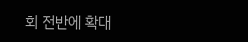회 전반에 확대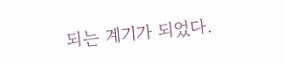되는 계기가 되었다.